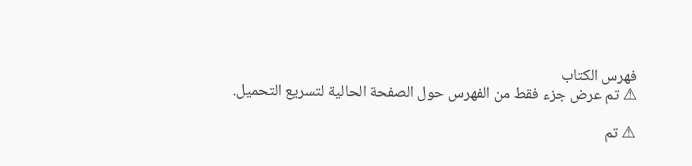فهرس الكتاب
⚠ تم عرض جزء فقط من الفهرس حول الصفحة الحالية لتسريع التحميل.

⚠ تم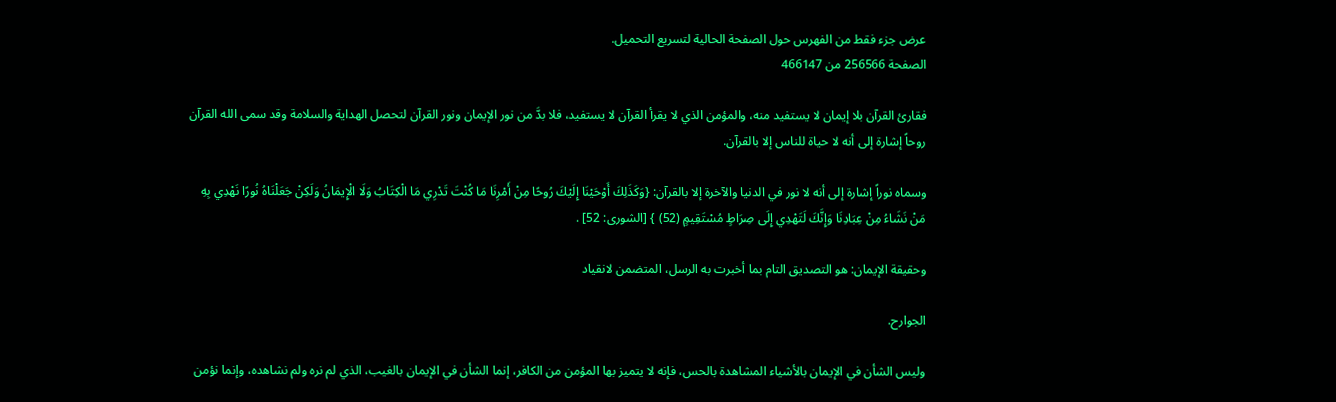عرض جزء فقط من الفهرس حول الصفحة الحالية لتسريع التحميل.
الصفحة 256566 من 466147

فقارئ القرآن بلا إيمان لا يستفيد منه، والمؤمن الذي لا يقرأ القرآن لا يستفيد، فلا بدَّ من نور الإيمان ونور القرآن لتحصل الهداية والسلامة وقد سمى الله القرآن روحاً إشارة إلى أنه لا حياة للناس إلا بالقرآن.

وسماه نوراً إشارة إلى أنه لا نور في الدنيا والآخرة إلا بالقرآن: {وَكَذَلِكَ أَوْحَيْنَا إِلَيْكَ رُوحًا مِنْ أَمْرِنَا مَا كُنْتَ تَدْرِي مَا الْكِتَابُ وَلَا الْإِيمَانُ وَلَكِنْ جَعَلْنَاهُ نُورًا نَهْدِي بِهِ مَنْ نَشَاءُ مِنْ عِبَادِنَا وَإِنَّكَ لَتَهْدِي إِلَى صِرَاطٍ مُسْتَقِيمٍ (52) } [الشورى: 52] .

وحقيقة الإيمان: هو التصديق التام بما أخبرت به الرسل، المتضمن لانقياد

الجوارح.

وليس الشأن في الإيمان بالأشياء المشاهدة بالحس، فإنه لا يتميز بها المؤمن من الكافر، إنما الشأن في الإيمان بالغيب، الذي لم نره ولم نشاهده، وإنما نؤمن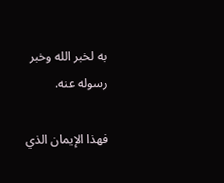به لخبر الله وخبر رسوله عنه.

فهذا الإيمان الذي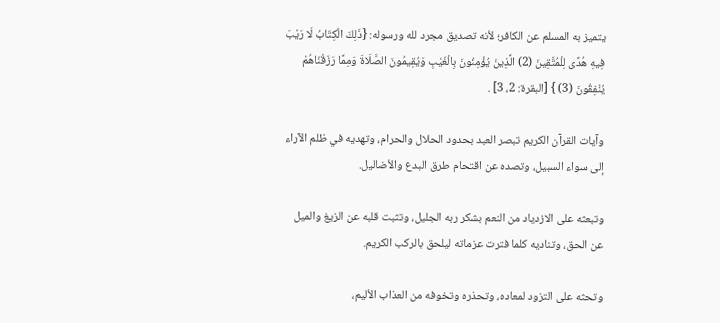يتميز به المسلم عن الكافر؛ لأنه تصديق مجرد لله ورسوله: {ذَلِكَ الْكِتَابُ لَا رَيْبَ فِيهِ هُدًى لِلْمُتَّقِينَ (2) الَّذِينَ يُؤْمِنُونَ بِالْغَيْبِ وَيُقِيمُونَ الصَّلَاةَ وَمِمَّا رَزَقْنَاهُمْ يُنْفِقُونَ (3) } [البقرة: 2، 3] .

وآيات القرآن الكريم تبصر العبد بحدود الحلال والحرام، وتهديه في ظلم الآراء إلى سواء السبيل، وتصده عن اقتحام طرق البدع والأضاليل.

وتبعثه على الازدياد من النعم بشكر ربه الجليل، وتثبت قلبه عن الزيغ والميل عن الحق، وتناديه كلما فترت عزماته ليلحق بالركب الكريم.

وتحثه على التزود لمعاده، وتحذره وتخوفه من العذاب الأليم،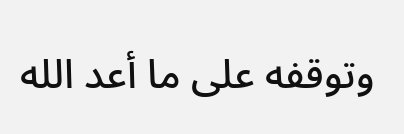وتوقفه على ما أعد الله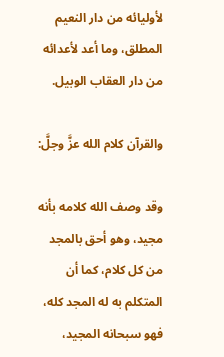لأوليائه من دار النعيم المطلق، وما أعد لأعدائه من دار العقاب الوبيل.

والقرآن كلام الله عزَّ وجلَّ:

وقد وصف الله كلامه بأنه مجيد، وهو أحق بالمجد من كل كلام، كما أن المتكلم به له المجد كله، فهو سبحانه المجيد،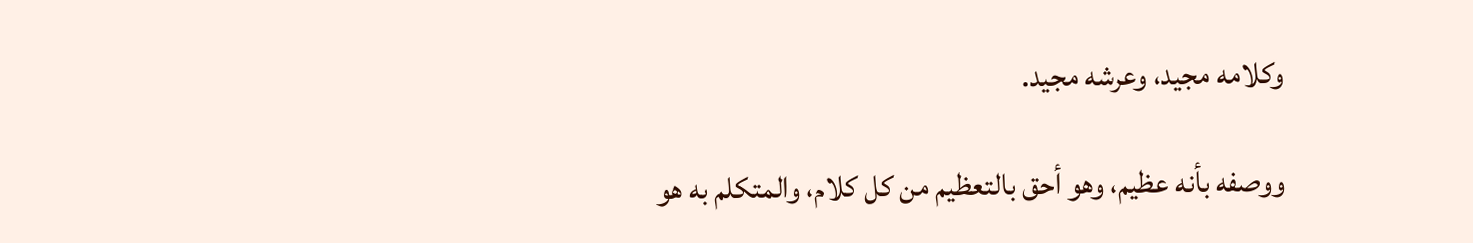وكلامه مجيد، وعرشه مجيد.

ووصفه بأنه عظيم، وهو أحق بالتعظيم من كل كلام، والمتكلم به هو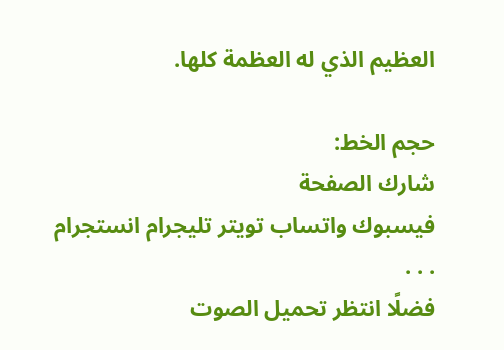العظيم الذي له العظمة كلها.

حجم الخط:
شارك الصفحة
فيسبوك واتساب تويتر تليجرام انستجرام
. . .
فضلًا انتظر تحميل الصوت